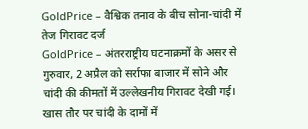GoldPrice – वैश्विक तनाव के बीच सोना-चांदी में तेज गिरावट दर्ज
GoldPrice – अंतरराष्ट्रीय घटनाक्रमों के असर से गुरुवार, 2 अप्रैल को सर्राफा बाजार में सोने और चांदी की कीमतों में उल्लेखनीय गिरावट देखी गई। खास तौर पर चांदी के दामों में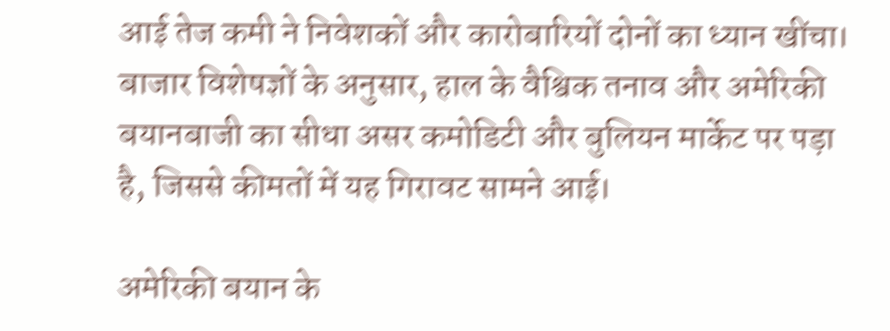आई तेज कमी ने निवेशकों और कारोबारियों दोनों का ध्यान खींचा। बाजार विशेषज्ञों के अनुसार, हाल के वैश्विक तनाव और अमेरिकी बयानबाजी का सीधा असर कमोडिटी और बुलियन मार्केट पर पड़ा है, जिससे कीमतों में यह गिरावट सामने आई।

अमेरिकी बयान के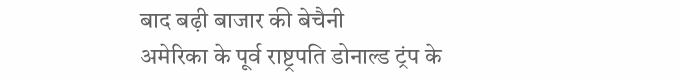बाद बढ़ी बाजार की बेचैनी
अमेरिका के पूर्व राष्ट्रपति डोनाल्ड ट्रंप के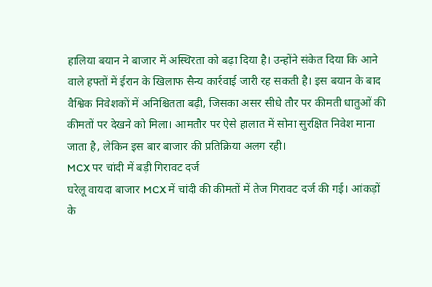हालिया बयान ने बाजार में अस्थिरता को बढ़ा दिया है। उन्होंने संकेत दिया कि आने वाले हफ्तों में ईरान के खिलाफ सैन्य कार्रवाई जारी रह सकती है। इस बयान के बाद वैश्विक निवेशकों में अनिश्चितता बढ़ी, जिसका असर सीधे तौर पर कीमती धातुओं की कीमतों पर देखने को मिला। आमतौर पर ऐसे हालात में सोना सुरक्षित निवेश माना जाता है, लेकिन इस बार बाजार की प्रतिक्रिया अलग रही।
MCX पर चांदी में बड़ी गिरावट दर्ज
घरेलू वायदा बाजार MCX में चांदी की कीमतों में तेज गिरावट दर्ज की गई। आंकड़ों के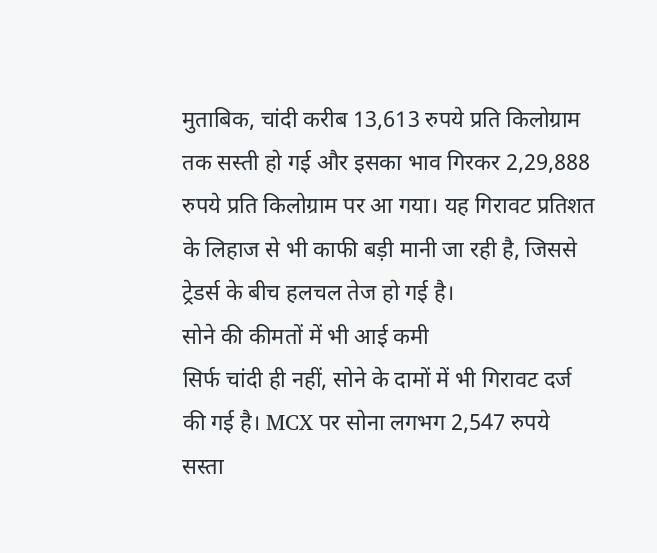मुताबिक, चांदी करीब 13,613 रुपये प्रति किलोग्राम तक सस्ती हो गई और इसका भाव गिरकर 2,29,888 रुपये प्रति किलोग्राम पर आ गया। यह गिरावट प्रतिशत के लिहाज से भी काफी बड़ी मानी जा रही है, जिससे ट्रेडर्स के बीच हलचल तेज हो गई है।
सोने की कीमतों में भी आई कमी
सिर्फ चांदी ही नहीं, सोने के दामों में भी गिरावट दर्ज की गई है। MCX पर सोना लगभग 2,547 रुपये सस्ता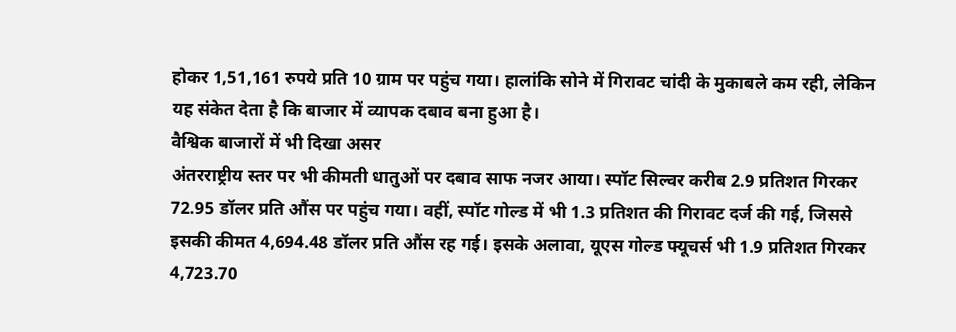होकर 1,51,161 रुपये प्रति 10 ग्राम पर पहुंच गया। हालांकि सोने में गिरावट चांदी के मुकाबले कम रही, लेकिन यह संकेत देता है कि बाजार में व्यापक दबाव बना हुआ है।
वैश्विक बाजारों में भी दिखा असर
अंतरराष्ट्रीय स्तर पर भी कीमती धातुओं पर दबाव साफ नजर आया। स्पॉट सिल्वर करीब 2.9 प्रतिशत गिरकर 72.95 डॉलर प्रति औंस पर पहुंच गया। वहीं, स्पॉट गोल्ड में भी 1.3 प्रतिशत की गिरावट दर्ज की गई, जिससे इसकी कीमत 4,694.48 डॉलर प्रति औंस रह गई। इसके अलावा, यूएस गोल्ड फ्यूचर्स भी 1.9 प्रतिशत गिरकर 4,723.70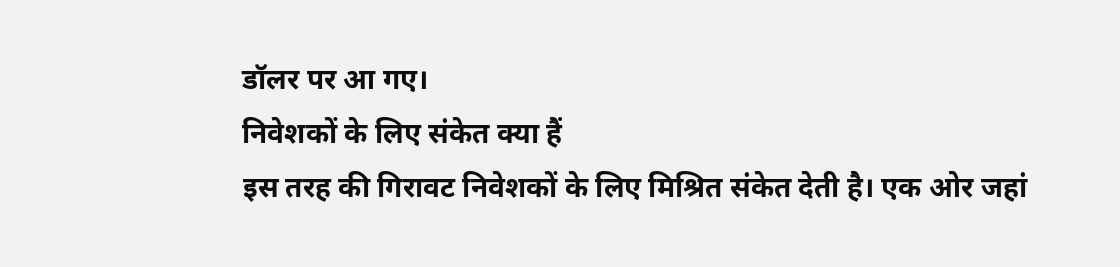डॉलर पर आ गए।
निवेशकों के लिए संकेत क्या हैं
इस तरह की गिरावट निवेशकों के लिए मिश्रित संकेत देती है। एक ओर जहां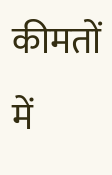कीमतों में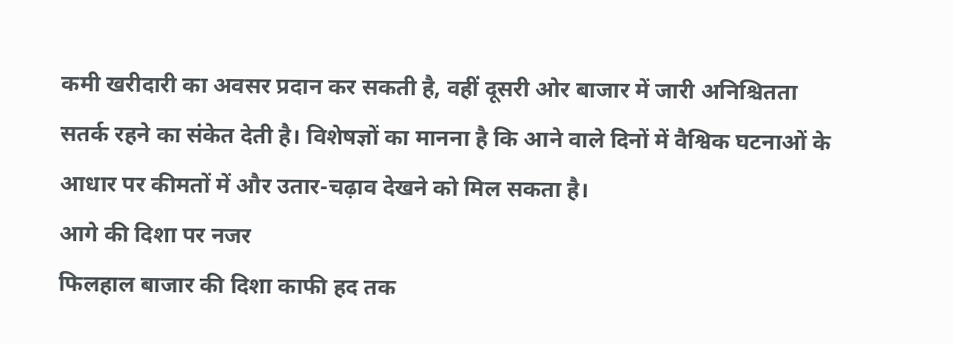कमी खरीदारी का अवसर प्रदान कर सकती है, वहीं दूसरी ओर बाजार में जारी अनिश्चितता सतर्क रहने का संकेत देती है। विशेषज्ञों का मानना है कि आने वाले दिनों में वैश्विक घटनाओं के आधार पर कीमतों में और उतार-चढ़ाव देखने को मिल सकता है।
आगे की दिशा पर नजर
फिलहाल बाजार की दिशा काफी हद तक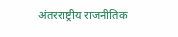अंतरराष्ट्रीय राजनीतिक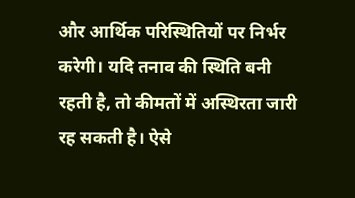और आर्थिक परिस्थितियों पर निर्भर करेगी। यदि तनाव की स्थिति बनी रहती है, तो कीमतों में अस्थिरता जारी रह सकती है। ऐसे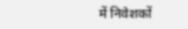में निवेशकों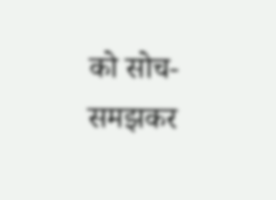को सोच-समझकर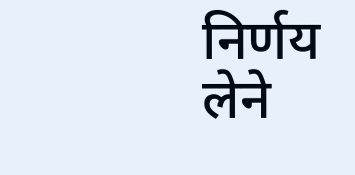निर्णय लेने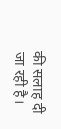की सलाह दी जा रही है।